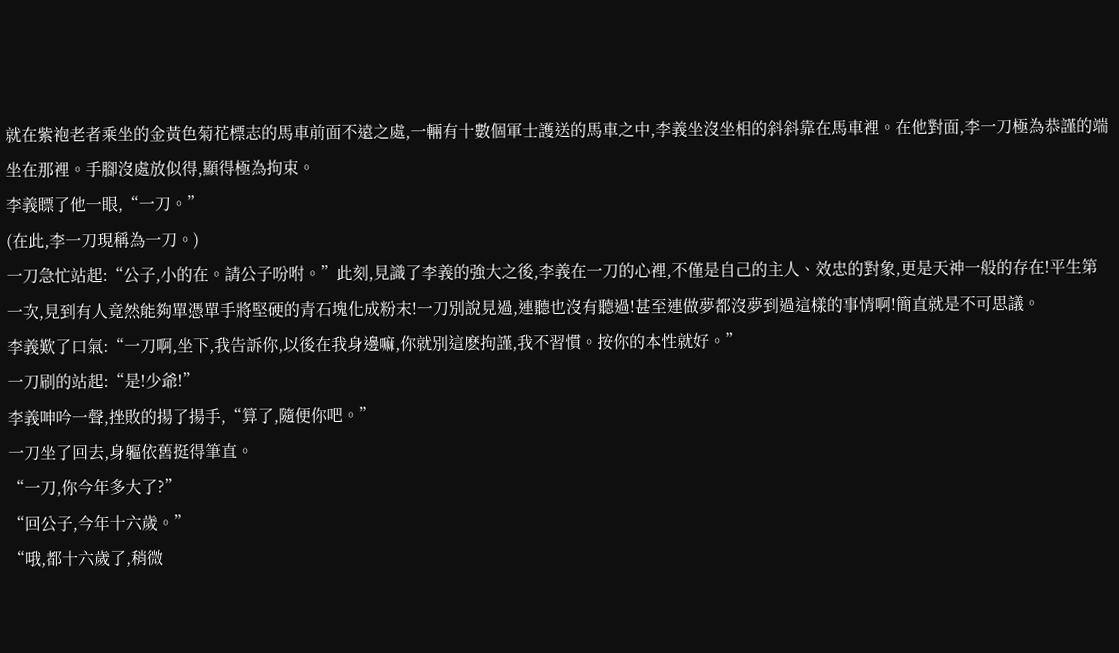就在紫袍老者乘坐的金黃色菊花標志的馬車前面不遠之處,一輛有十數個軍士護送的馬車之中,李義坐沒坐相的斜斜靠在馬車裡。在他對面,李一刀極為恭謹的端坐在那裡。手腳沒處放似得,顯得極為拘束。
李義瞟了他一眼,“一刀。”
(在此,李一刀現稱為一刀。)
一刀急忙站起:“公子,小的在。請公子吩咐。”此刻,見識了李義的強大之後,李義在一刀的心裡,不僅是自己的主人、效忠的對象,更是天神一般的存在!平生第一次,見到有人竟然能夠單憑單手將堅硬的青石塊化成粉末!一刀別說見過,連聽也沒有聽過!甚至連做夢都沒夢到過這樣的事情啊!簡直就是不可思議。
李義歎了口氣:“一刀啊,坐下,我告訴你,以後在我身邊嘛,你就別這麽拘謹,我不習慣。按你的本性就好。”
一刀刷的站起:“是!少爺!”
李義呻吟一聲,挫敗的揚了揚手,“算了,隨便你吧。”
一刀坐了回去,身軀依舊挺得筆直。
“一刀,你今年多大了?”
“回公子,今年十六歲。”
“哦,都十六歲了,稍微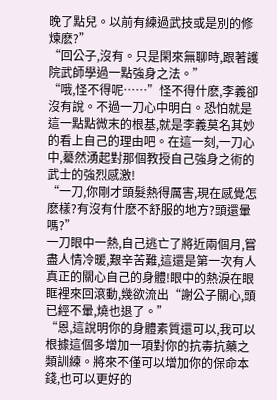晚了點兒。以前有練過武技或是別的修煉麽?”
“回公子,沒有。只是閑來無聊時,跟著護院武師學過一點強身之法。”
“哦,怪不得呢……”怪不得什麽,李義卻沒有說。不過一刀心中明白。恐怕就是這一點點微末的根基,就是李義莫名其妙的看上自己的理由吧。在這一刻,一刀心中,驀然湧起對那個教授自己強身之術的武士的強烈感激!
“一刀,你剛才頭髮熱得厲害,現在感覺怎麽樣?有沒有什麽不舒服的地方?頭還暈嗎?”
一刀眼中一熱,自己逃亡了將近兩個月,嘗盡人情冷暖,艱辛苦難,這還是第一次有人真正的關心自己的身體!眼中的熱淚在眼眶裡來回滾動,幾欲流出“謝公子關心,頭已經不暈,燒也退了。”
“恩,這說明你的身體素質還可以,我可以根據這個多增加一項對你的抗毒抗藥之類訓練。將來不僅可以增加你的保命本錢,也可以更好的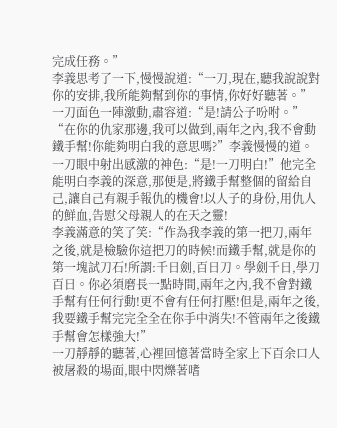完成任務。”
李義思考了一下,慢慢說道:“一刀,現在,聽我說說對你的安排,我所能夠幫到你的事情,你好好聽著。”
一刀面色一陣激動,肅容道:“是!請公子吩咐。”
“在你的仇家那邊,我可以做到,兩年之內,我不會動鐵手幫!你能夠明白我的意思嗎?”李義慢慢的道。
一刀眼中射出感激的神色:“是!一刀明白!”他完全能明白李義的深意,那便是,將鐵手幫整個的留給自己,讓自己有親手報仇的機會!以人子的身份,用仇人的鮮血,告慰父母親人的在天之靈!
李義滿意的笑了笑:“作為我李義的第一把刀,兩年之後,就是檢驗你這把刀的時候!而鐵手幫,就是你的第一塊試刀石!所謂:千日劍,百日刀。學劍千日,學刀百日。你必須磨長一點時間,兩年之內,我不會對鐵手幫有任何行動!更不會有任何打壓!但是,兩年之後,我要鐵手幫完完全全在你手中消失!不管兩年之後鐵手幫會怎樣強大!”
一刀靜靜的聽著,心裡回憶著當時全家上下百余口人被屠殺的場面,眼中閃爍著嗜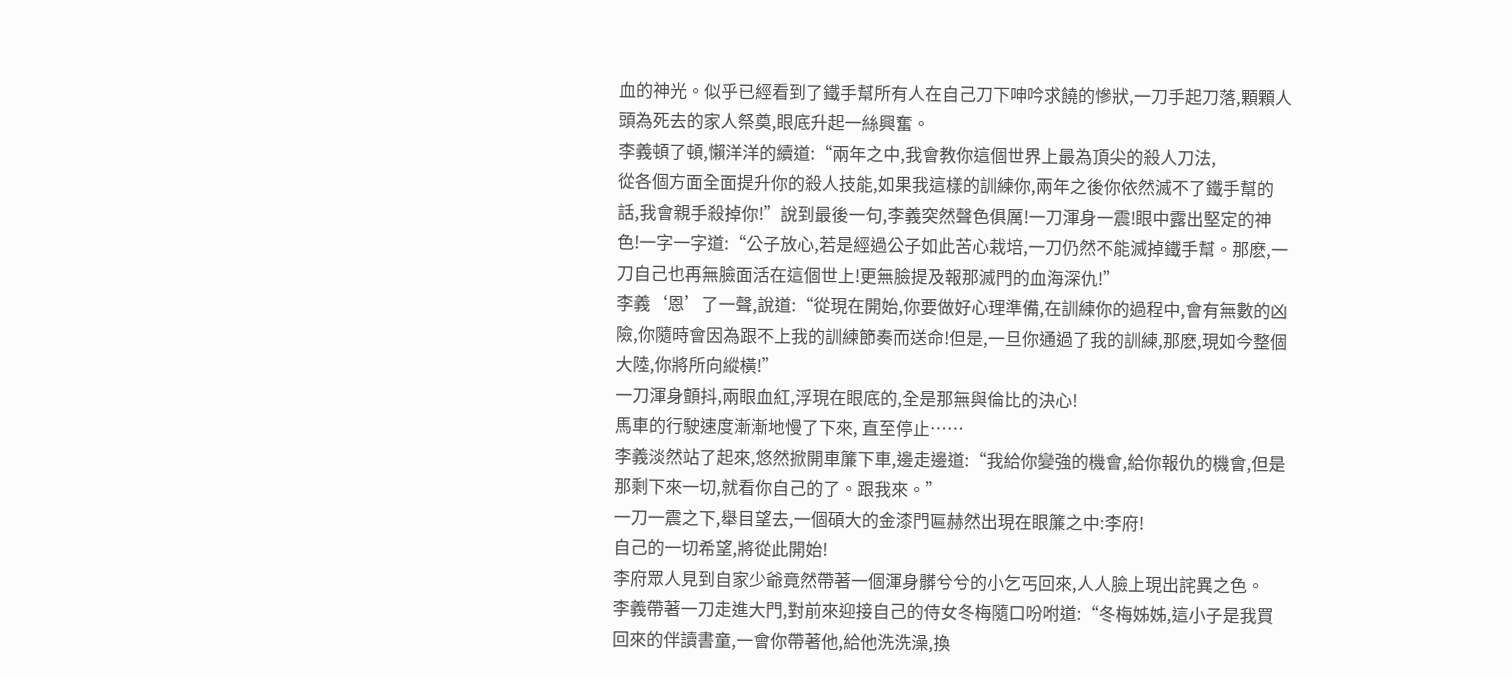血的神光。似乎已經看到了鐵手幫所有人在自己刀下呻吟求饒的慘狀,一刀手起刀落,顆顆人頭為死去的家人祭奠,眼底升起一絲興奮。
李義頓了頓,懶洋洋的續道:“兩年之中,我會教你這個世界上最為頂尖的殺人刀法,
從各個方面全面提升你的殺人技能,如果我這樣的訓練你,兩年之後你依然滅不了鐵手幫的話,我會親手殺掉你!”說到最後一句,李義突然聲色俱厲!一刀渾身一震!眼中露出堅定的神色!一字一字道:“公子放心,若是經過公子如此苦心栽培,一刀仍然不能滅掉鐵手幫。那麽,一刀自己也再無臉面活在這個世上!更無臉提及報那滅門的血海深仇!”
李義‘恩’了一聲,說道:“從現在開始,你要做好心理準備,在訓練你的過程中,會有無數的凶險,你隨時會因為跟不上我的訓練節奏而送命!但是,一旦你通過了我的訓練,那麽,現如今整個大陸,你將所向縱橫!”
一刀渾身顫抖,兩眼血紅,浮現在眼底的,全是那無與倫比的決心!
馬車的行駛速度漸漸地慢了下來, 直至停止……
李義淡然站了起來,悠然掀開車簾下車,邊走邊道:“我給你變強的機會,給你報仇的機會,但是那剩下來一切,就看你自己的了。跟我來。”
一刀一震之下,舉目望去,一個碩大的金漆門匾赫然出現在眼簾之中:李府!
自己的一切希望,將從此開始!
李府眾人見到自家少爺竟然帶著一個渾身髒兮兮的小乞丐回來,人人臉上現出詫異之色。
李義帶著一刀走進大門,對前來迎接自己的侍女冬梅隨口吩咐道:“冬梅姊姊,這小子是我買回來的伴讀書童,一會你帶著他,給他洗洗澡,換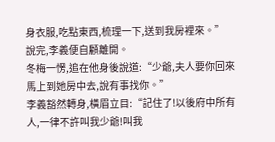身衣服,吃點東西,梳理一下,送到我房裡來。”
說完,李義便自顧離開。
冬梅一愣,追在他身後說道:“少爺,夫人要你回來馬上到她房中去,說有事找你。”
李義豁然轉身,橫眉立目:“記住了!以後府中所有人,一律不許叫我少爺!叫我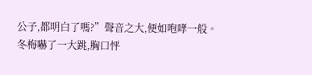公子,都明白了嗎?”聲音之大,便如咆哮一般。
冬梅嚇了一大跳,胸口怦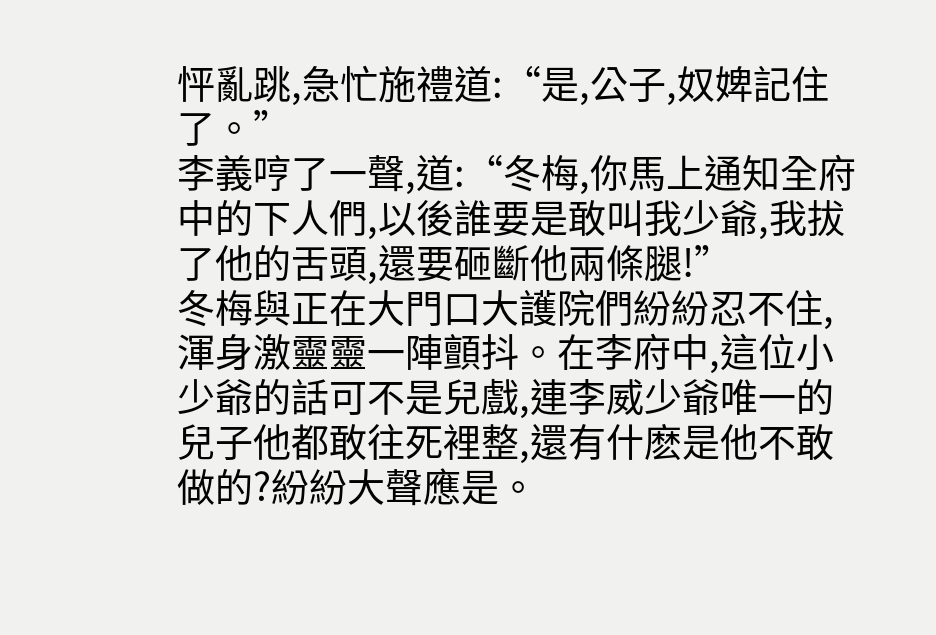怦亂跳,急忙施禮道:“是,公子,奴婢記住了。”
李義哼了一聲,道:“冬梅,你馬上通知全府中的下人們,以後誰要是敢叫我少爺,我拔了他的舌頭,還要砸斷他兩條腿!”
冬梅與正在大門口大護院們紛紛忍不住,渾身激靈靈一陣顫抖。在李府中,這位小少爺的話可不是兒戲,連李威少爺唯一的兒子他都敢往死裡整,還有什麽是他不敢做的?紛紛大聲應是。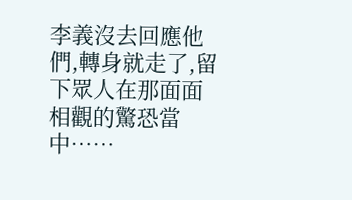李義沒去回應他們,轉身就走了,留下眾人在那面面相觀的驚恐當中……